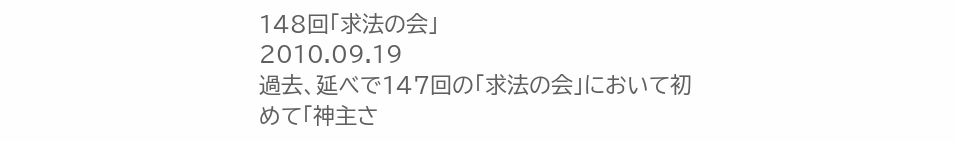148回「求法の会」
2010.09.19
過去、延べで147回の「求法の会」において初めて「神主さ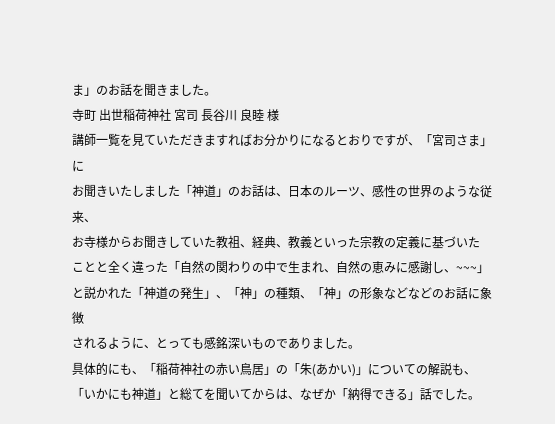ま」のお話を聞きました。
寺町 出世稲荷神社 宮司 長谷川 良睦 様
講師一覧を見ていただきますればお分かりになるとおりですが、「宮司さま」に
お聞きいたしました「神道」のお話は、日本のルーツ、感性の世界のような従来、
お寺様からお聞きしていた教祖、経典、教義といった宗教の定義に基づいた
ことと全く違った「自然の関わりの中で生まれ、自然の恵みに感謝し、~~~」
と説かれた「神道の発生」、「神」の種類、「神」の形象などなどのお話に象徴
されるように、とっても感銘深いものでありました。
具体的にも、「稲荷神社の赤い鳥居」の「朱(あかい)」についての解説も、
「いかにも神道」と総てを聞いてからは、なぜか「納得できる」話でした。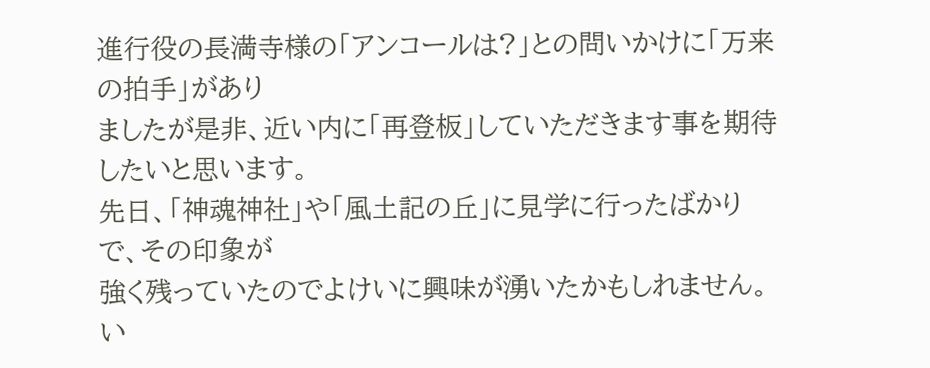進行役の長満寺様の「アンコールは?」との問いかけに「万来の拍手」があり
ましたが是非、近い内に「再登板」していただきます事を期待したいと思います。
先日、「神魂神社」や「風土記の丘」に見学に行ったばかりで、その印象が
強く残っていたのでよけいに興味が湧いたかもしれません。
い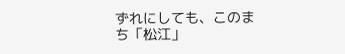ずれにしても、このまち「松江」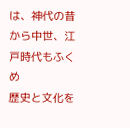は、神代の昔から中世、江戸時代もふくめ
歴史と文化を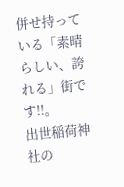併せ持っている「素晴らしい、誇れる」街です!!。
出世稲荷神社の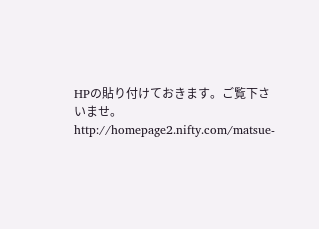HPの貼り付けておきます。ご覧下さいませ。
http://homepage2.nifty.com/matsue-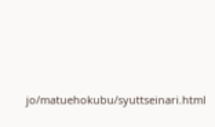jo/matuehokubu/syuttseinari.html